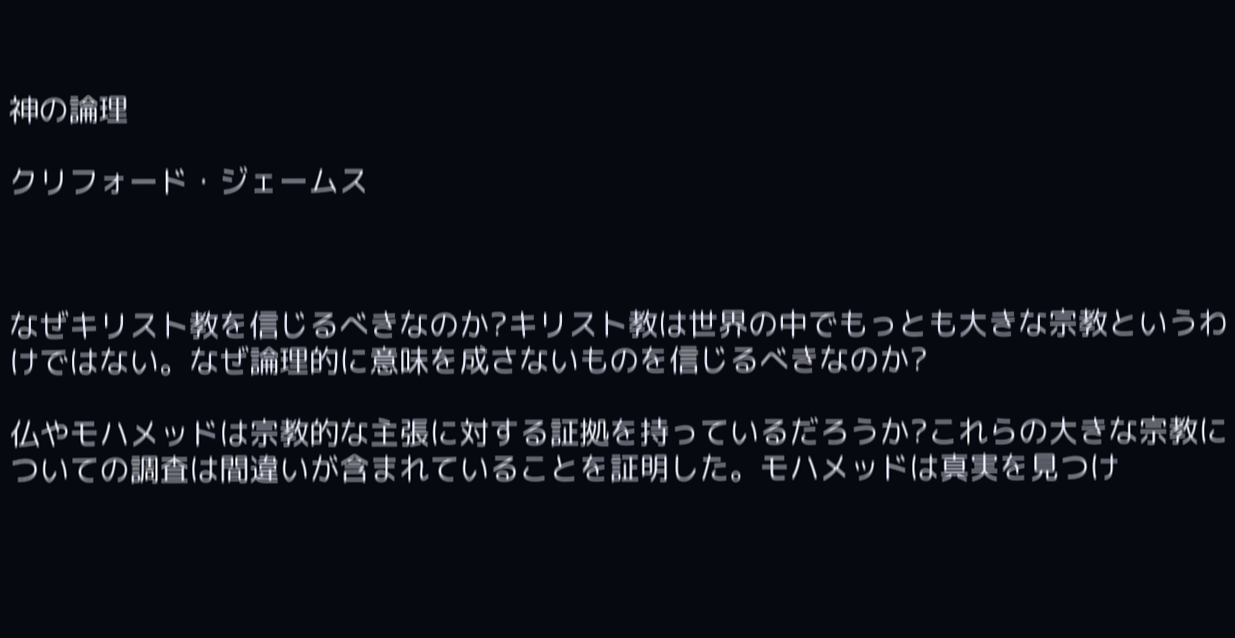神の論理

クリフォード・ジェームス



なぜキリスト教を信じるべきなのか?キリスト教は世界の中でもっとも大きな宗教というわけではない。なぜ論理的に意味を成さないものを信じるべきなのか?

仏やモハメッドは宗教的な主張に対する証拠を持っているだろうか?これらの大きな宗教についての調査は間違いが含まれていることを証明した。モハメッドは真実を見つけ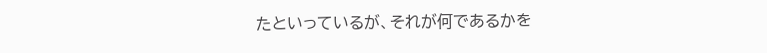たといっているが、それが何であるかを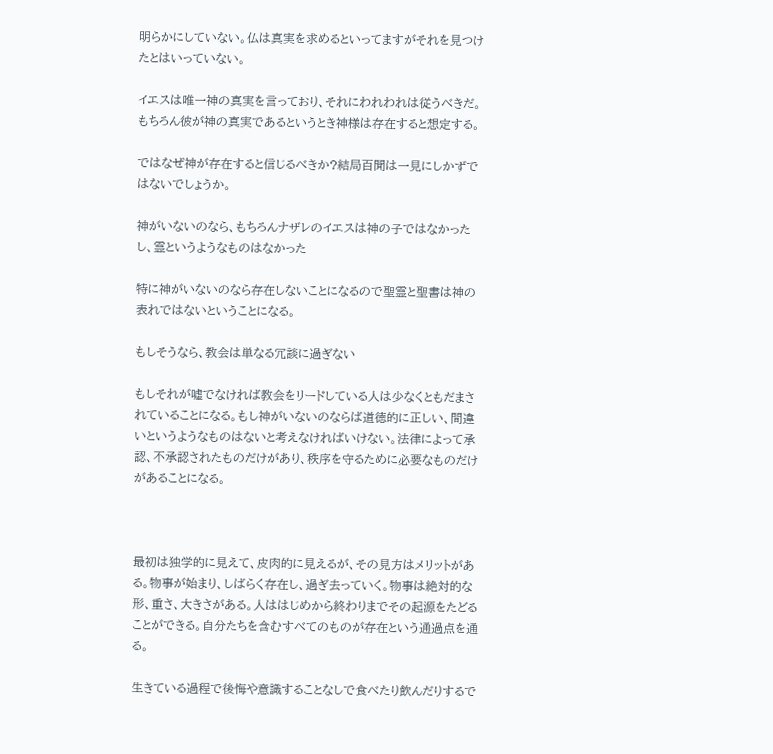明らかにしていない。仏は真実を求めるといってますがそれを見つけたとはいっていない。

イエスは唯一神の真実を言っており、それにわれわれは従うべきだ。もちろん彼が神の真実であるというとき神様は存在すると想定する。

ではなぜ神が存在すると信じるべきか?結局百聞は一見にしかずではないでしょうか。

神がいないのなら、もちろんナザレのイエスは神の子ではなかったし、霊というようなものはなかった

特に神がいないのなら存在しないことになるので聖霊と聖書は神の表れではないということになる。

もしそうなら、教会は単なる冗談に過ぎない

もしそれが嘘でなければ教会をリードしている人は少なくともだまされていることになる。もし神がいないのならば道徳的に正しい、間違いというようなものはないと考えなければいけない。法律によって承認、不承認されたものだけがあり、秩序を守るために必要なものだけがあることになる。



最初は独学的に見えて、皮肉的に見えるが、その見方はメリットがある。物事が始まり、しばらく存在し、過ぎ去っていく。物事は絶対的な形、重さ、大きさがある。人ははじめから終わりまでその起源をたどることができる。自分たちを含むすべてのものが存在という通過点を通る。

生きている過程で後悔や意識することなしで食べたり飲んだりするで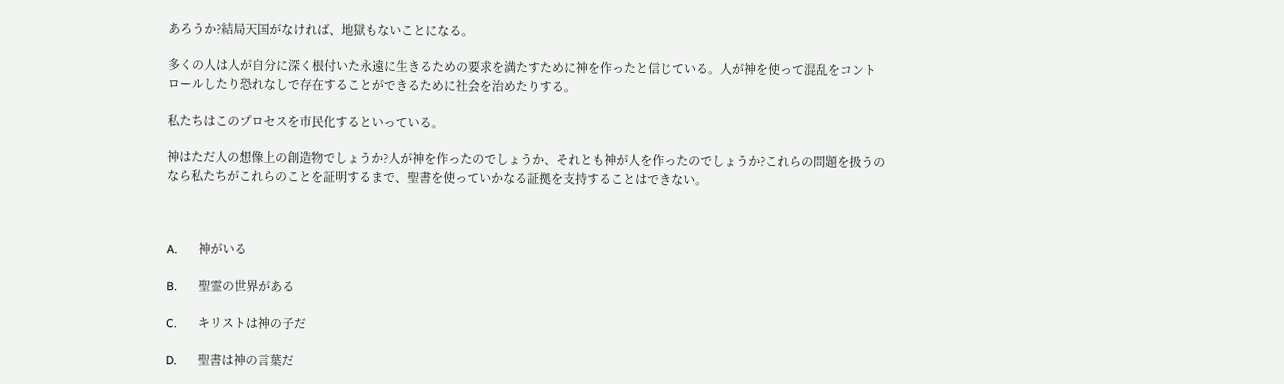あろうか?結局天国がなければ、地獄もないことになる。

多くの人は人が自分に深く根付いた永遠に生きるための要求を満たすために神を作ったと信じている。人が神を使って混乱をコントロールしたり恐れなしで存在することができるために社会を治めたりする。

私たちはこのプロセスを市民化するといっている。

神はただ人の想像上の創造物でしょうか?人が神を作ったのでしょうか、それとも神が人を作ったのでしょうか?これらの問題を扱うのなら私たちがこれらのことを証明するまで、聖書を使っていかなる証拠を支持することはできない。



A.       神がいる

B.       聖霊の世界がある

C.       キリストは神の子だ

D.       聖書は神の言葉だ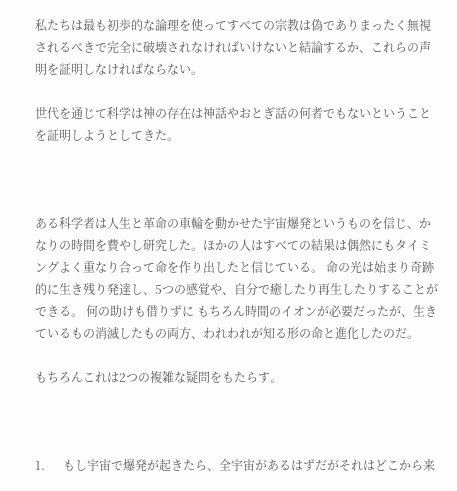私たちは最も初歩的な論理を使ってすべての宗教は偽でありまったく無視されるべきで完全に破壊されなければいけないと結論するか、これらの声明を証明しなければならない。

世代を通じて科学は神の存在は神話やおとぎ話の何者でもないということを証明しようとしてきた。



ある科学者は人生と革命の車輪を動かせた宇宙爆発というものを信じ、かなりの時間を費やし研究した。ほかの人はすべての結果は偶然にもタイミングよく重なり合って命を作り出したと信じている。 命の光は始まり奇跡的に生き残り発達し、5つの感覚や、自分で癒したり再生したりすることができる。 何の助けも借りずに もちろん時間のイオンが必要だったが、生きているもの消滅したもの両方、われわれが知る形の命と進化したのだ。

もちろんこれは2つの複雑な疑問をもたらす。



1.      もし宇宙で爆発が起きたら、全宇宙があるはずだがそれはどこから来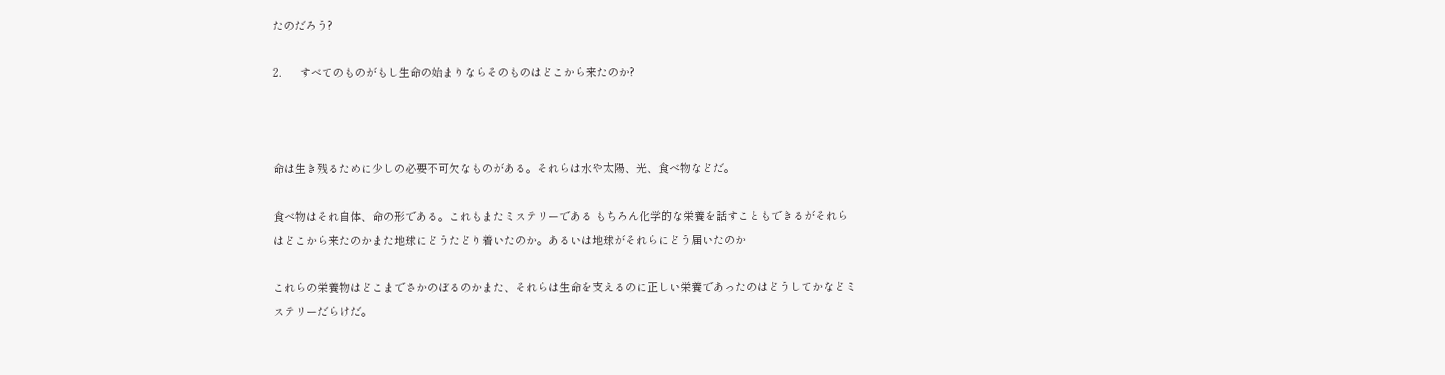たのだろう?

2.      すべてのものがもし生命の始まりならそのものはどこから来たのか?



命は生き残るために少しの必要不可欠なものがある。それらは水や太陽、光、食べ物などだ。

食べ物はそれ自体、命の形である。これもまたミステリーである もちろん化学的な栄養を話すこともできるがそれらはどこから来たのかまた地球にどうたどり着いたのか。あるいは地球がそれらにどう届いたのか

これらの栄養物はどこまでさかのぼるのかまた、それらは生命を支えるのに正しい栄養であったのはどうしてかなどミステリーだらけだ。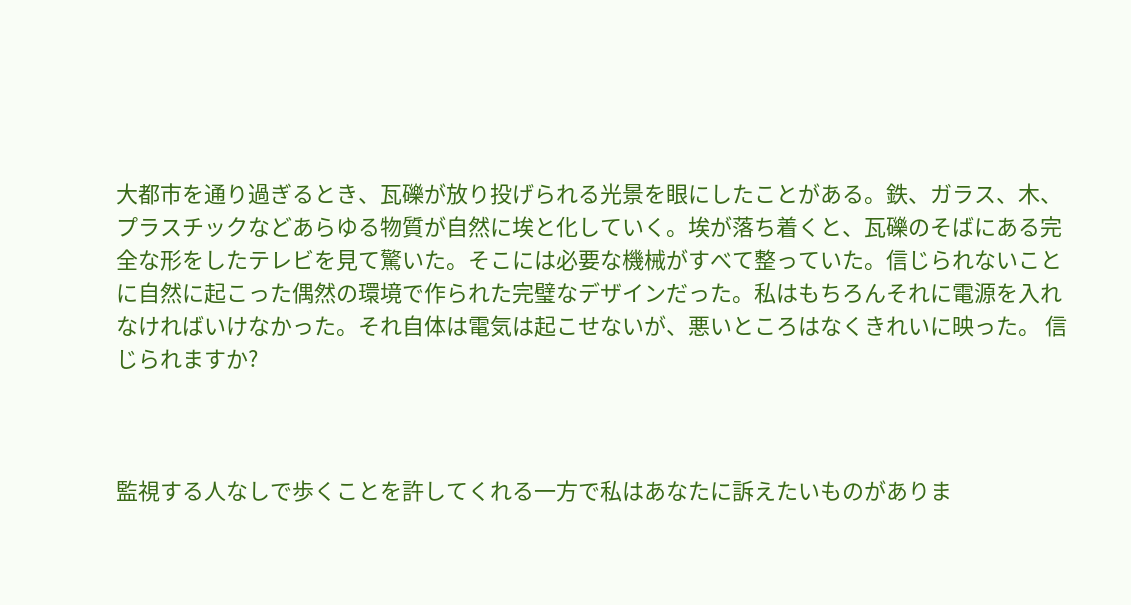大都市を通り過ぎるとき、瓦礫が放り投げられる光景を眼にしたことがある。鉄、ガラス、木、プラスチックなどあらゆる物質が自然に埃と化していく。埃が落ち着くと、瓦礫のそばにある完全な形をしたテレビを見て驚いた。そこには必要な機械がすべて整っていた。信じられないことに自然に起こった偶然の環境で作られた完璧なデザインだった。私はもちろんそれに電源を入れなければいけなかった。それ自体は電気は起こせないが、悪いところはなくきれいに映った。 信じられますか?



監視する人なしで歩くことを許してくれる一方で私はあなたに訴えたいものがありま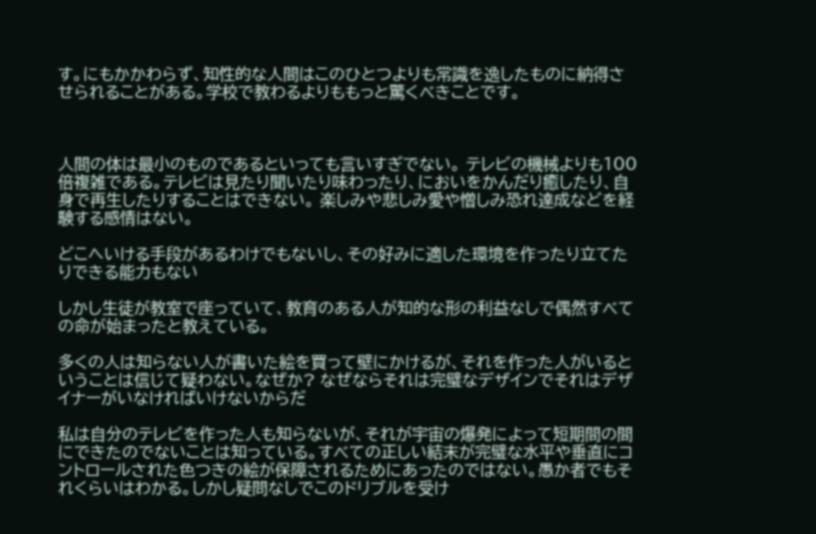す。にもかかわらず、知性的な人間はこのひとつよりも常識を逸したものに納得させられることがある。学校で教わるよりももっと驚くべきことです。



人間の体は最小のものであるといっても言いすぎでない。 テレビの機械よりも100倍複雑である。テレビは見たり聞いたり味わったり、においをかんだり癒したり、自身で再生したりすることはできない。 楽しみや悲しみ愛や憎しみ恐れ達成などを経験する感情はない。

どこへいける手段があるわけでもないし、その好みに適した環境を作ったり立てたりできる能力もない

しかし生徒が教室で座っていて、教育のある人が知的な形の利益なしで偶然すべての命が始まったと教えている。

多くの人は知らない人が書いた絵を買って壁にかけるが、それを作った人がいるということは信じて疑わない。なぜか? なぜならそれは完璧なデザインでそれはデザイナーがいなければいけないからだ

私は自分のテレビを作った人も知らないが、それが宇宙の爆発によって短期間の間にできたのでないことは知っている。すべての正しい結末が完璧な水平や垂直にコントロールされた色つきの絵が保障されるためにあったのではない。愚か者でもそれくらいはわかる。しかし疑問なしでこのドリブルを受け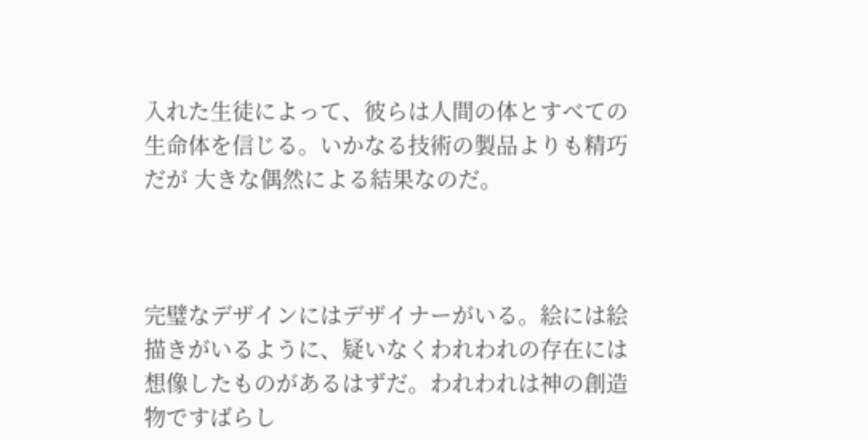入れた生徒によって、彼らは人間の体とすべての生命体を信じる。いかなる技術の製品よりも精巧だが 大きな偶然による結果なのだ。



完璧なデザインにはデザイナーがいる。絵には絵描きがいるように、疑いなくわれわれの存在には想像したものがあるはずだ。われわれは神の創造物ですばらし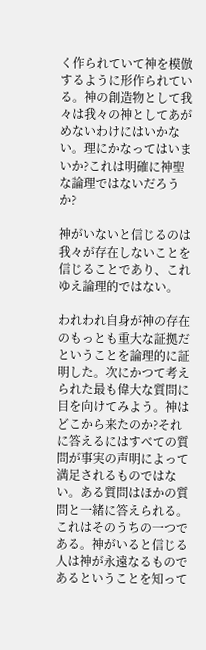く作られていて神を模倣するように形作られている。神の創造物として我々は我々の神としてあがめないわけにはいかない。理にかなってはいまいか?これは明確に神聖な論理ではないだろうか?

神がいないと信じるのは我々が存在しないことを信じることであり、これゆえ論理的ではない。

われわれ自身が神の存在のもっとも重大な証拠だということを論理的に証明した。次にかつて考えられた最も偉大な質問に目を向けてみよう。神はどこから来たのか?それに答えるにはすべての質問が事実の声明によって満足されるものではない。ある質問はほかの質問と一緒に答えられる。これはそのうちの一つである。神がいると信じる人は神が永遠なるものであるということを知って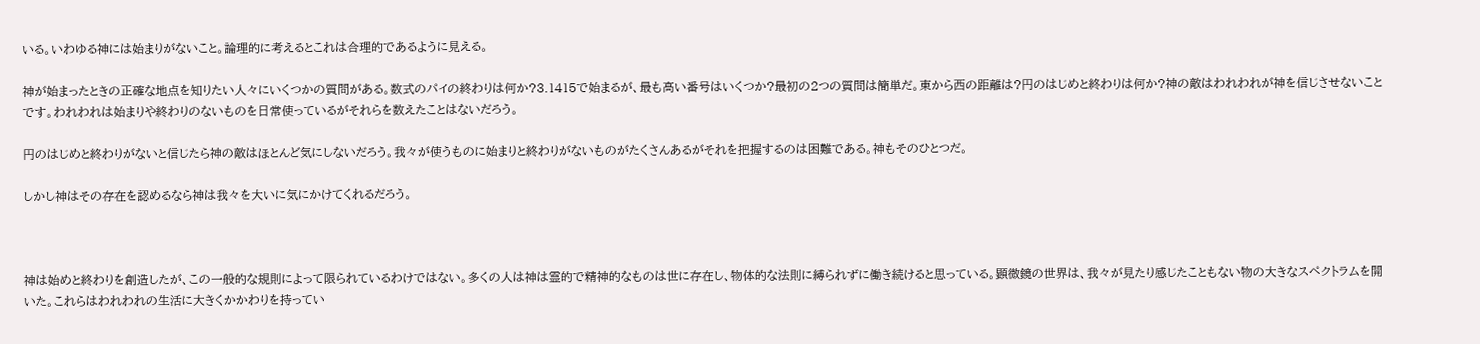いる。いわゆる神には始まりがないこと。論理的に考えるとこれは合理的であるように見える。

神が始まったときの正確な地点を知りたい人々にいくつかの質問がある。数式のパイの終わりは何か?3.1415で始まるが、最も高い番号はいくつか?最初の2つの質問は簡単だ。東から西の距離は?円のはじめと終わりは何か?神の敵はわれわれが神を信じさせないことです。われわれは始まりや終わりのないものを日常使っているがそれらを数えたことはないだろう。

円のはじめと終わりがないと信じたら神の敵はほとんど気にしないだろう。我々が使うものに始まりと終わりがないものがたくさんあるがそれを把握するのは困難である。神もそのひとつだ。

しかし神はその存在を認めるなら神は我々を大いに気にかけてくれるだろう。



神は始めと終わりを創造したが、この一般的な規則によって限られているわけではない。多くの人は神は霊的で精神的なものは世に存在し、物体的な法則に縛られずに働き続けると思っている。顕微鏡の世界は、我々が見たり感じたこともない物の大きなスペクトラムを開いた。これらはわれわれの生活に大きくかかわりを持ってい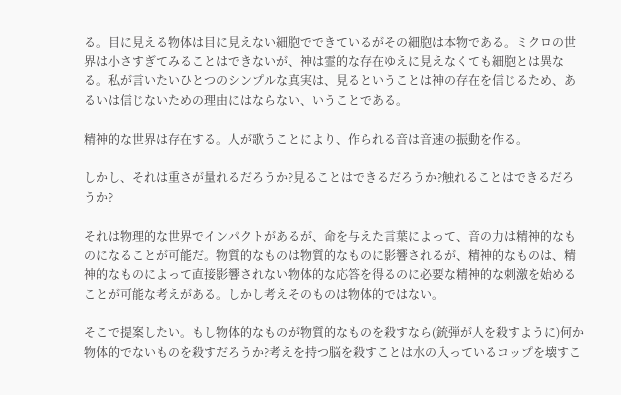る。目に見える物体は目に見えない細胞でできているがその細胞は本物である。ミクロの世界は小さすぎてみることはできないが、神は霊的な存在ゆえに見えなくても細胞とは異なる。私が言いたいひとつのシンプルな真実は、見るということは神の存在を信じるため、あるいは信じないための理由にはならない、いうことである。

精神的な世界は存在する。人が歌うことにより、作られる音は音速の振動を作る。

しかし、それは重さが量れるだろうか?見ることはできるだろうか?触れることはできるだろうか?

それは物理的な世界でインパクトがあるが、命を与えた言葉によって、音の力は精神的なものになることが可能だ。物質的なものは物質的なものに影響されるが、精神的なものは、精神的なものによって直接影響されない物体的な応答を得るのに必要な精神的な刺激を始めることが可能な考えがある。しかし考えそのものは物体的ではない。

そこで提案したい。もし物体的なものが物質的なものを殺すなら(銃弾が人を殺すように)何か物体的でないものを殺すだろうか?考えを持つ脳を殺すことは水の入っているコップを壊すこ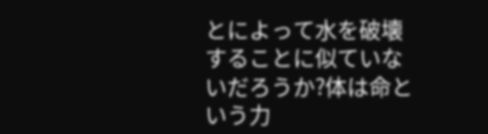とによって水を破壊することに似ていないだろうか?体は命という力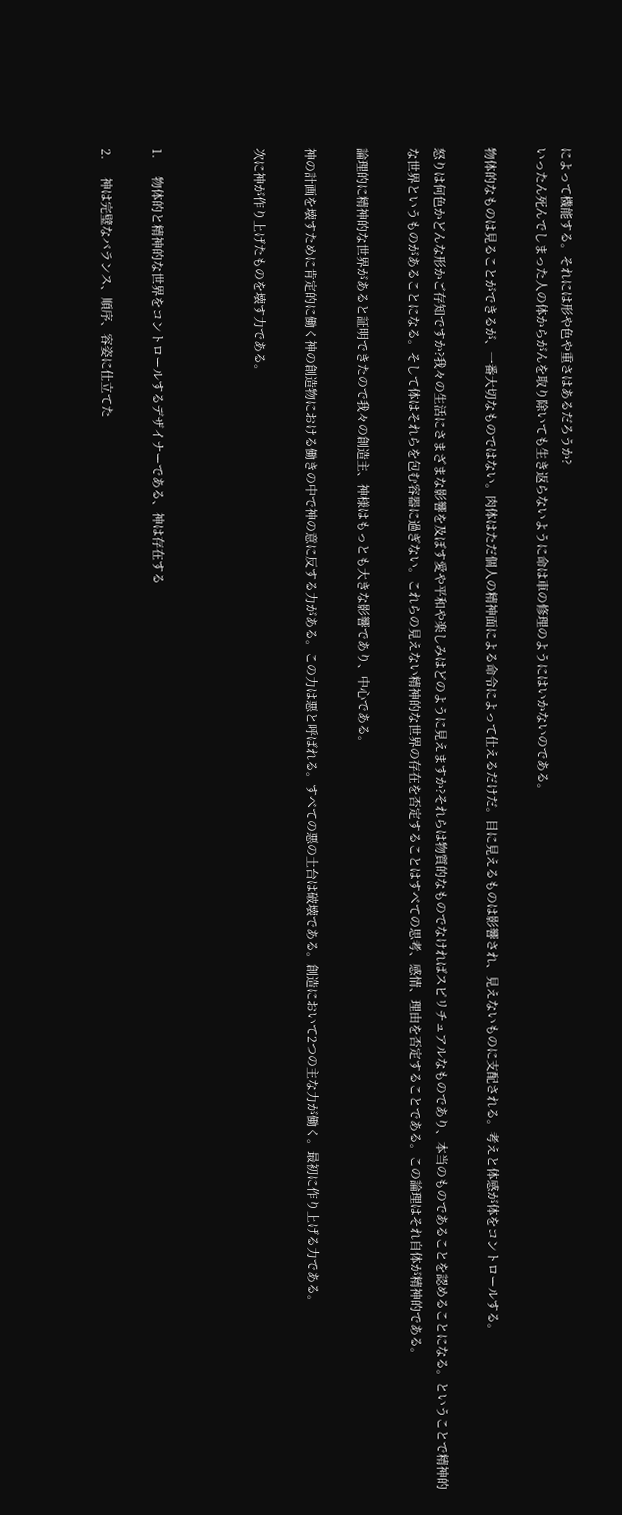によって機能する。それには形や色や重さはあるだろうか?
いったん死んでしまった人の体からがんを取り除いても生き返らないように命は車の修理のようにはいかないのである。

物体的なものは見ることができるが、一番大切なものではない。肉体はただ個人の精神面による命令によって仕えるだけだ。目に見えるものは影響され、見えないものに支配される。考えと体感が体をコントロールする。

怒りは何色かどんな形かご存知ですか?我々の生活にさまざまな影響を及ぼす愛や平和や楽しみはどのように見えますか?それらは物質的なものでなければスピリチュアルなものであり、本当のものであることを認めることになる。ということで精神的な世界というものがあることになる。そして体はそれらを包む容器に過ぎない。これらの見えない精神的な世界の存在を否定することはすべての思考、感情、理由を否定することである。この論理はそれ自体が精神的である。

論理的に精神的な世界があると証明できたので我々の創造主、神様はもっとも大きな影響であり、中心である。

神の計画を壊すために肯定的に働く神の創造物における働きの中で神の意に反する力がある。この力は悪と呼ばれる。すべての悪の土台は破壊である。創造において2つの主な力が働く。最初に作り上げる力である。

次に神が作り上げたものを壊す力である。



1.      物体的と精神的な世界をコントロールするデザイナーである、神は存在する

2.      神は完璧なバランス、順序、容姿に仕立てた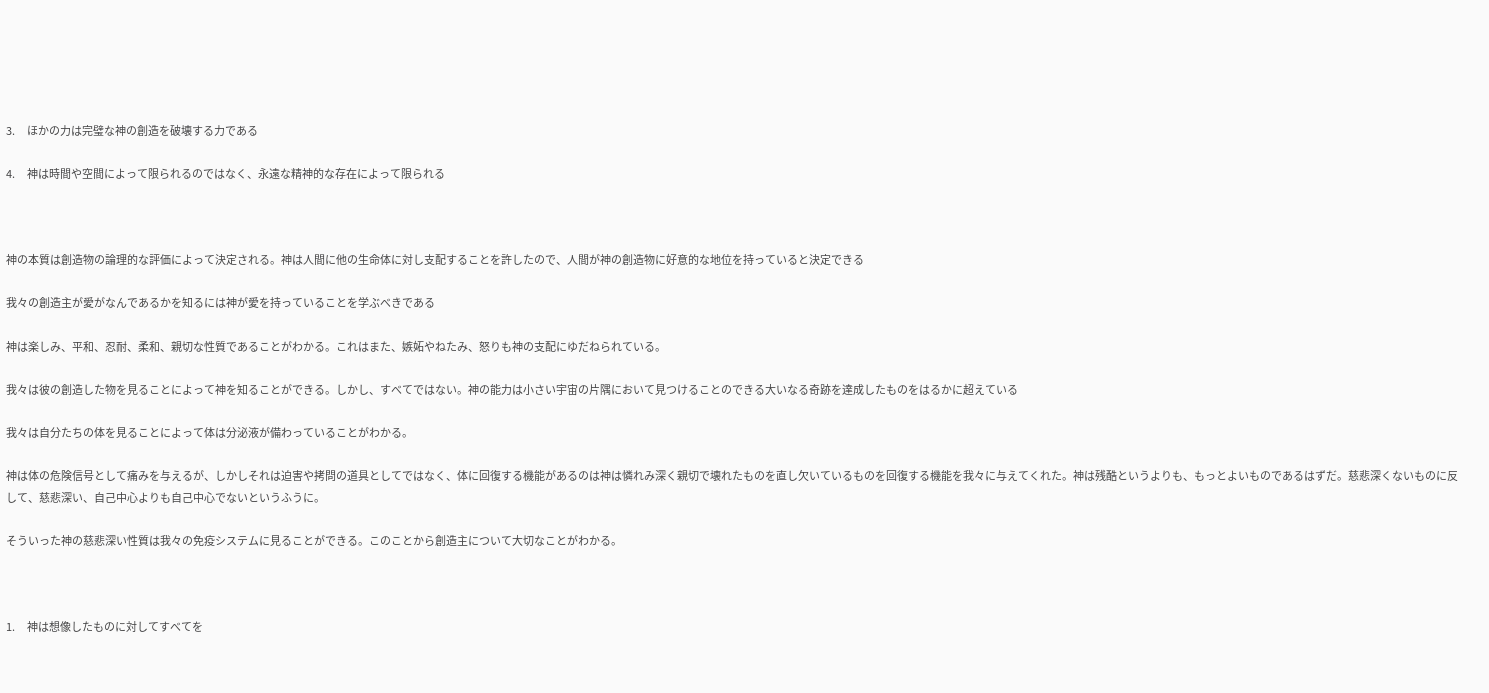3.      ほかの力は完璧な神の創造を破壊する力である

4.      神は時間や空間によって限られるのではなく、永遠な精神的な存在によって限られる



神の本質は創造物の論理的な評価によって決定される。神は人間に他の生命体に対し支配することを許したので、人間が神の創造物に好意的な地位を持っていると決定できる

我々の創造主が愛がなんであるかを知るには神が愛を持っていることを学ぶべきである

神は楽しみ、平和、忍耐、柔和、親切な性質であることがわかる。これはまた、嫉妬やねたみ、怒りも神の支配にゆだねられている。

我々は彼の創造した物を見ることによって神を知ることができる。しかし、すべてではない。神の能力は小さい宇宙の片隅において見つけることのできる大いなる奇跡を達成したものをはるかに超えている

我々は自分たちの体を見ることによって体は分泌液が備わっていることがわかる。

神は体の危険信号として痛みを与えるが、しかしそれは迫害や拷問の道具としてではなく、体に回復する機能があるのは神は憐れみ深く親切で壊れたものを直し欠いているものを回復する機能を我々に与えてくれた。神は残酷というよりも、もっとよいものであるはずだ。慈悲深くないものに反して、慈悲深い、自己中心よりも自己中心でないというふうに。

そういった神の慈悲深い性質は我々の免疫システムに見ることができる。このことから創造主について大切なことがわかる。



1.      神は想像したものに対してすべてを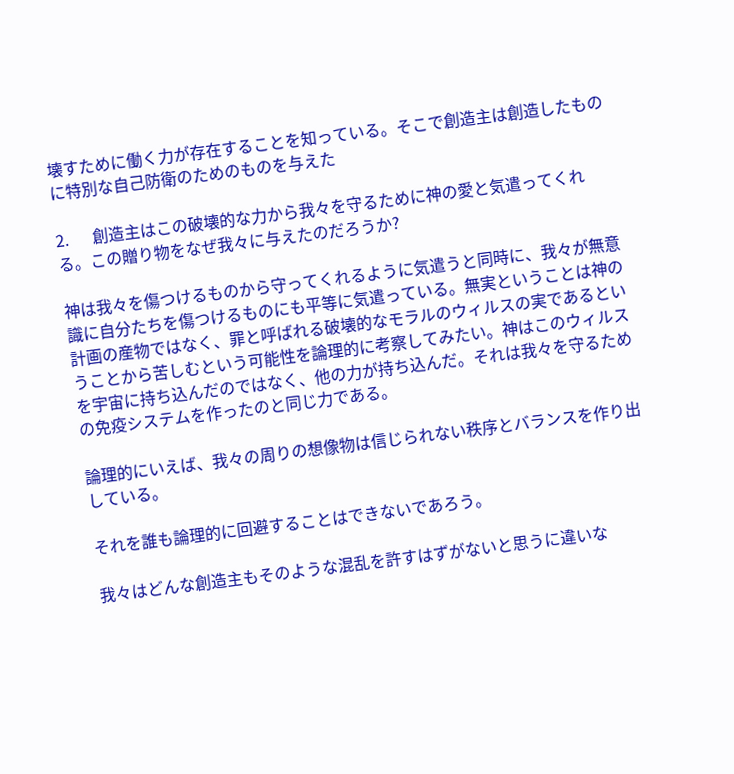壊すために働く力が存在することを知っている。そこで創造主は創造したものに特別な自己防衛のためのものを与えた

2.      創造主はこの破壊的な力から我々を守るために神の愛と気遣ってくれる。この贈り物をなぜ我々に与えたのだろうか?

神は我々を傷つけるものから守ってくれるように気遣うと同時に、我々が無意識に自分たちを傷つけるものにも平等に気遣っている。無実ということは神の計画の産物ではなく、罪と呼ばれる破壊的なモラルのウィルスの実であるということから苦しむという可能性を論理的に考察してみたい。神はこのウィルスを宇宙に持ち込んだのではなく、他の力が持ち込んだ。それは我々を守るための免疫システムを作ったのと同じ力である。

論理的にいえば、我々の周りの想像物は信じられない秩序とバランスを作り出している。

それを誰も論理的に回避することはできないであろう。

我々はどんな創造主もそのような混乱を許すはずがないと思うに違いな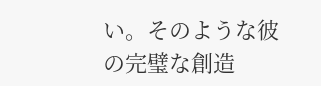い。そのような彼の完璧な創造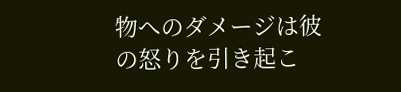物へのダメージは彼の怒りを引き起こ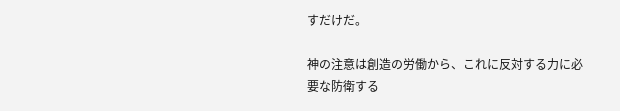すだけだ。

神の注意は創造の労働から、これに反対する力に必要な防衛する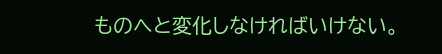ものへと変化しなければいけない。